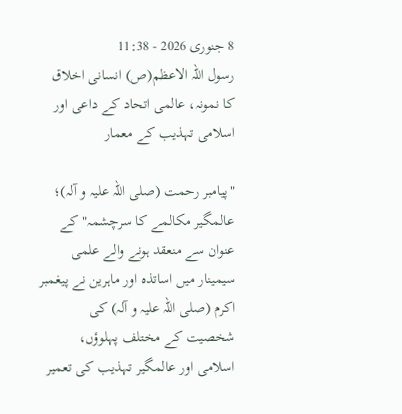8 جنوری 2026 - 11:38
رسول اللہ الاعظم(ص) انسانی اخلاق کا نمونہ، عالمی اتحاد کے داعی اور اسلامی تہذیب کے معمار

"پیامبر رحمت (صلی اللہ علیہ و آلہ)؛ عالمگیر مکالمے کا سرچشمہ" کے عنوان سے منعقد ہونے والے علمی سیمینار میں اساتذہ اور ماہرین نے پیغمبر اکرم (صلی اللہ علیہ و آلہ) کی شخصیت کے مختلف پہلوؤں، اسلامی اور عالمگیر تہذیب کی تعمیر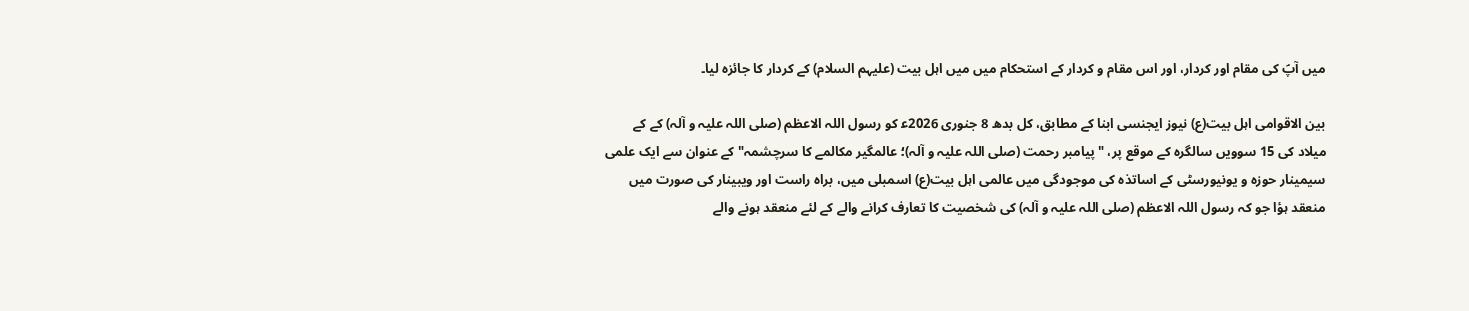میں آپؑ کی مقام اور کردار، اور اس مقام و کردار کے استحکام میں میں اہل بیت (علیہم السلام) کے کردار کا جائزہ لیا۔

بین الاقوامی اہل بیت(ع) نیوز ایجنسی ابنا کے مطابق، کل بدھ 8 جنوری 2026ع‍ کو رسول اللہ الاعظم (صلی اللہ علیہ و آلہ) کے کے میلاد کی 15 سوویں سالگرہ کے موقع پر، "پیامبر رحمت (صلی اللہ علیہ و آلہ)؛ عالمگیر مکالمے کا سرچشمہ" کے عنوان سے ایک علمی سیمینار حوزہ و یونیورسٹی کے اساتذہ کی موجودگی میں عالمی اہل بیت(ع) اسمبلی میں، براہ راست اور ویبینار کی صورت میں منعقد ہؤا جو کہ رسول اللہ الاعظم (صلی اللہ علیہ و آلہ) کی شخصیت کا تعارف کرانے والے کے لئے منعقد ہونے والے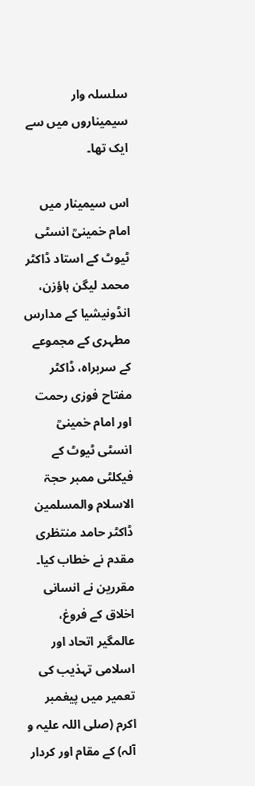سلسلہ وار سیمیناروں میں سے ایک تھا۔

اس سیمینار میں امام خمینیؒ انسٹی ٹیوٹ کے استاد ڈاکٹر محمد لیگن ہاؤزن، انڈونیشیا کے مدارس مطہری کے مجموعے کے سربراہ، ڈاکٹر مفتاح فوزی رحمت اور امام خمینیؒ انسٹی ٹیوٹ کے فیکلٹی ممبر حجۃ الاسلام والمسلمین ڈاکٹر حامد منتظری مقدم نے خطاب کیا۔ مقررین نے انسانی اخلاق کے فروغ، عالمگیر اتحاد اور اسلامی تہذیب کی تعمیر میں پیغمبر اکرم (صلی اللہ علیہ و آلہ) کے مقام اور کردار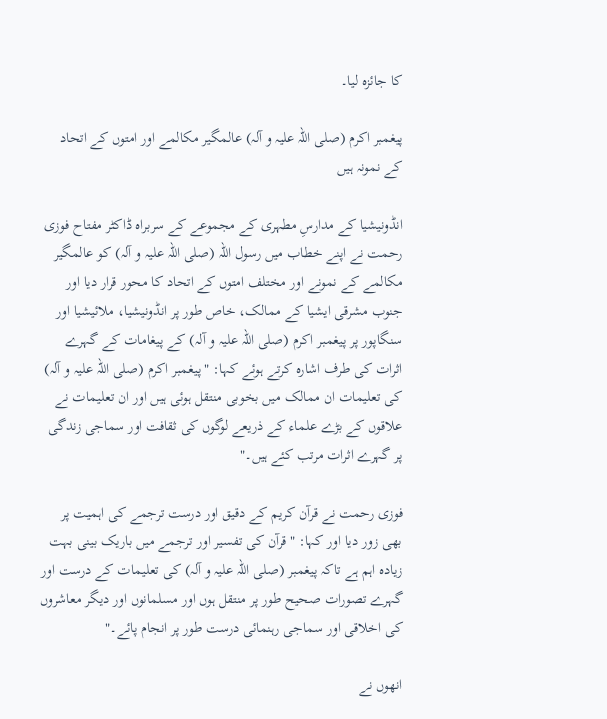کا جائزہ لیا۔

پیغمبر اکرم (صلی اللہ علیہ و آلہ) عالمگیر مکالمے اور امتوں کے اتحاد کے نمونہ ہیں

انڈونیشیا کے مدارسِ مطہری کے مجموعے کے سربراہ ڈاکٹر مفتاح فوزی رحمت نے اپنے خطاب میں رسول اللہ (صلی اللہ علیہ و آلہ) کو عالمگیر مکالمے کے نمونے اور مختلف امتوں کے اتحاد کا محور قرار دیا اور جنوب مشرقی ایشیا کے ممالک، خاص طور پر انڈونیشیا، ملائیشیا اور سنگاپور پر پیغمبر اکرم (صلی اللہ علیہ و آلہ) کے پیغامات کے گہرے اثرات کی طرف اشارہ کرتے ہوئے کہا: "پیغمبر اکرم (صلی اللہ علیہ و آلہ) کی تعلیمات ان ممالک میں بخوبی منتقل ہوئی ہیں اور ان تعلیمات نے علاقوں کے بڑے علماء کے ذریعے لوگوں کی ثقافت اور سماجی زندگی پر گہرے اثرات مرتب کئے ہیں۔"

فوزی رحمت نے قرآن کریم کے دقیق اور درست ترجمے کی اہمیت پر بھی زور دیا اور کہا: "قرآن کی تفسیر اور ترجمے میں باریک بینی بہت زیادہ اہم ہے تاکہ پیغمبر (صلی اللہ علیہ و آلہ) کی تعلیمات کے درست اور گہرے تصورات صحیح طور پر منتقل ہوں اور مسلمانوں اور دیگر معاشروں کی اخلاقی اور سماجی رہنمائی درست طور پر انجام پائے۔"

انھوں نے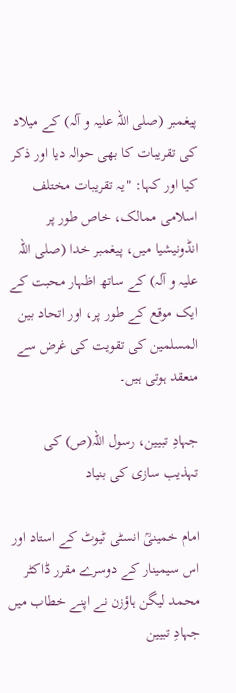پیغمبر (صلی اللہ علیہ و آلہ) کے میلاد کی تقریبات کا بھی حوالہ دیا اور ذکر کیا اور کہا: "یہ تقریبات مختلف اسلامی ممالک، خاص طور پر انڈونیشیا میں، پیغمبر خدا (صلی اللہ علیہ و آلہ) کے ساتھ اظہار محبت کے ایک موقع کے طور پر، اور اتحاد بین المسلمین کی تقویت کی غرض سے منعقد ہوتی ہیں۔

جہادِ تبیین، رسول اللہ(ص) کی تہذیب سازی کی بنیاد

امام خمینیؒ انسٹی ٹیوٹ کے استاد اور اس سیمینار کے دوسرے مقرر ڈاکٹر محمد لیگن ہاؤزن نے اپنے خطاب میں جہادِ تبیین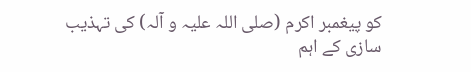کو پیغمبر اکرم (صلی اللہ علیہ و آلہ) کی تہذیب سازی کے اہم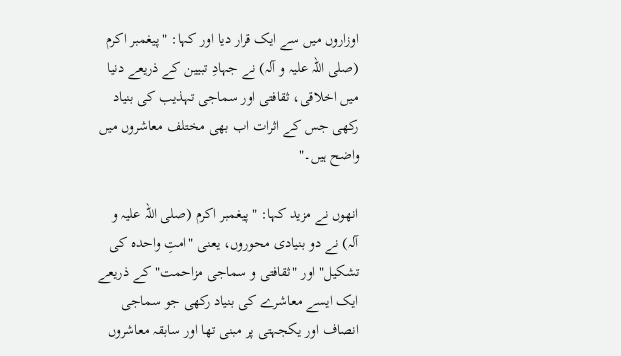اوزاروں میں سے ایک قرار دیا اور کہا: "پیغمبر اکرم (صلی اللہ علیہ و آلہ) نے جہادِ تبیین کے ذریعے دنیا میں اخلاقی، ثقافتی اور سماجی تہذیب کی بنیاد رکھی جس کے اثرات اب بھی مختلف معاشروں میں واضح ہیں۔"

انھوں نے مزید کہا: "پیغمبر اکرم (صلی اللہ علیہ و آلہ) نے دو بنیادی محوروں، یعنی "امتِ واحدہ کی تشکیل" اور "ثقافتی و سماجی مزاحمت" کے ذریعے ایک ایسے معاشرے کی بنیاد رکھی جو سماجی انصاف اور یکجہتی پر مبنی تھا اور سابقہ معاشروں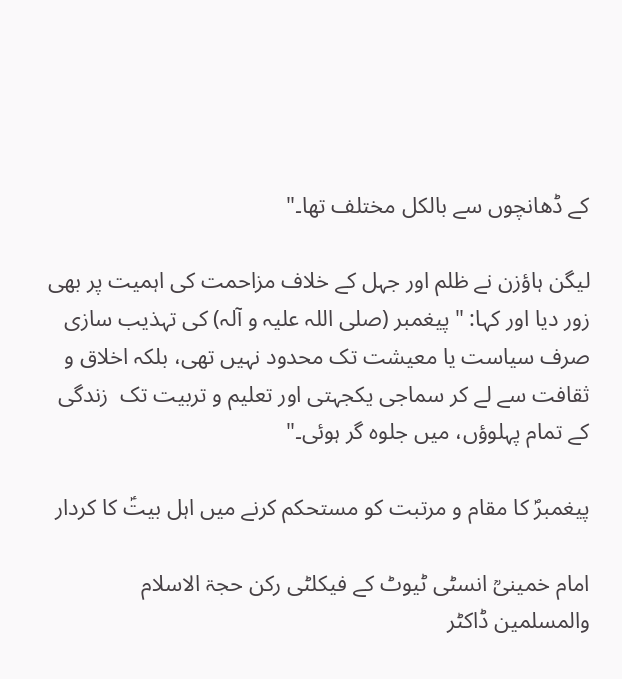کے ڈھانچوں سے بالکل مختلف تھا۔"

لیگن ہاؤزن نے ظلم اور جہل کے خلاف مزاحمت کی اہمیت پر بھی زور دیا اور کہا: "پیغمبر (صلی اللہ علیہ و آلہ) کی تہذیب سازی صرف سیاست یا معیشت تک محدود نہیں تھی، بلکہ اخلاق و ثقافت سے لے کر سماجی یکجہتی اور تعلیم و تربیت تک  زندگی کے تمام پہلوؤں، میں جلوہ گر ہوئی۔"

پیغمبرؐ کا مقام و مرتبت کو مستحکم کرنے میں اہل بیتؑ کا کردار

امام خمینیؒ انسٹی ٹیوٹ کے فیکلٹی رکن حجۃ الاسلام والمسلمین ڈاکٹر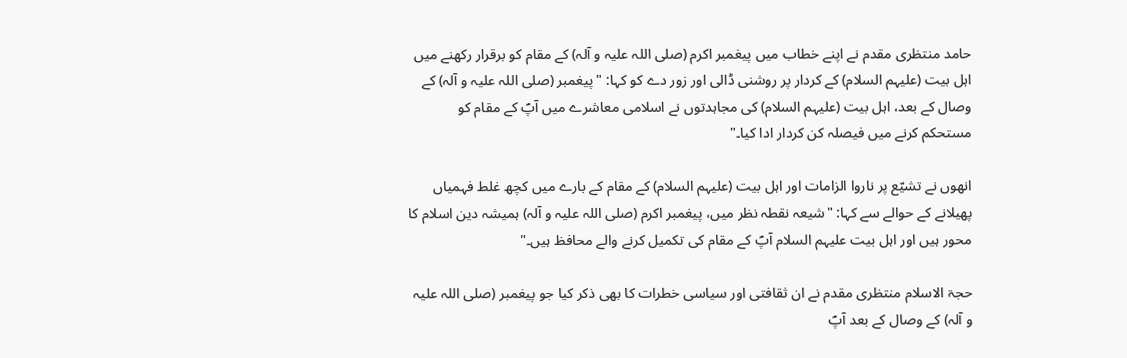حامد منتظری مقدم نے اپنے خطاب میں پیغمبر اکرم (صلی اللہ علیہ و آلہ) کے مقام کو برقرار رکھنے میں اہل بیت (علیہم السلام) کے کردار پر روشنی ڈالی اور زور دے کو کہا: "پیغمبر (صلی اللہ علیہ و آلہ) کے وصال کے بعد، اہل بیت (علیہم السلام) کی مجاہدتوں نے اسلامی معاشرے میں آپؐ کے مقام کو مستحکم کرنے میں فیصلہ کن کردار ادا کیا۔"

انھوں نے تشیّع پر ناروا الزامات اور اہل بیت (علیہم السلام) کے مقام کے بارے میں کچھ غلط فہمیاں پھیلانے کے حوالے سے کہا: "شیعہ نقطہ نظر میں، پیغمبر اکرم (صلی اللہ علیہ و آلہ) ہمیشہ دین اسلام کا محور ہیں اور اہل بیت علیہم السلام آپؐ کے مقام کی تکمیل کرنے والے محافظ ہیں۔"

حجۃ الاسلام منتظری مقدم نے ان ثقافتی اور سیاسی خطرات کا بھی ذکر کیا جو پیغمبر (صلی اللہ علیہ و آلہ) کے وصال کے بعد آپؐ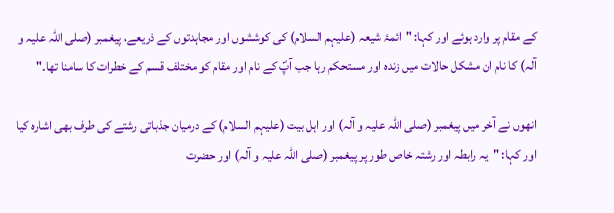کے مقام پر وارد ہوئے اور کہا: "ائمۂ شیعہ (علیہم السلام) کی کوششوں اور مجاہدتوں کے ذریعے، پیغمبر (صلی اللہ علیہ و آلہ) کا نام ان مشکل حالات میں زندہ اور مستحکم رہا جب آپؐ کے نام اور مقام کو مختلف قسم کے خطرات کا سامنا تھا۔"

انھوں نے آخر میں پیغمبر (صلی اللہ علیہ و آلہ) اور اہل بیت (علیہم السلام) کے درمیان جذباتی رشتے کی طرف بھی اشارہ کیا اور کہا: "یہ رابطہ اور رشتہ خاص طور پر پیغمبر (صلی اللہ علیہ و آلہ) اور حضرت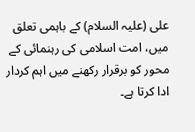علی (علیہ السلام) کے باہمی تعلق میں، امت اسلامی کی رہنمائی کے محور کو برقرار رکھنے میں اہم کردار ادا کرتا ہے۔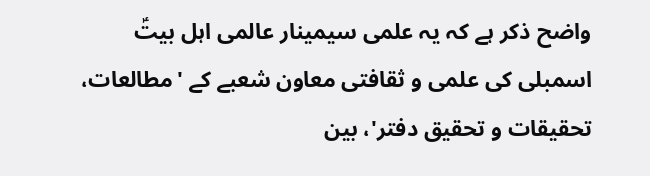واضح ذکر ہے کہ یہ علمی سیمینار عالمی اہل بیتؑ اسمبلی کی علمی و ثقافتی معاون شعبے کے 'مطالعات، تحقیقات و تحقیق دفتر'، بین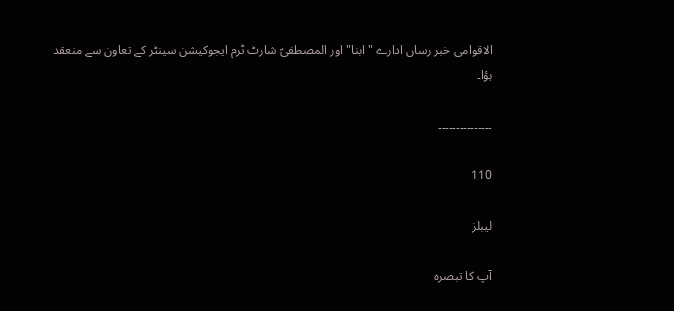الاقوامی خبر رساں ادارے "ابنا" اور المصطفیؑ شارٹ ٹرم ایجوکیشن سینٹر کے تعاون سے منعقد ہؤا۔

۔۔۔۔۔۔۔۔۔۔۔۔۔۔۔

110

لیبلز

آپ کا تبصرہ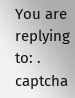You are replying to: .
captcha